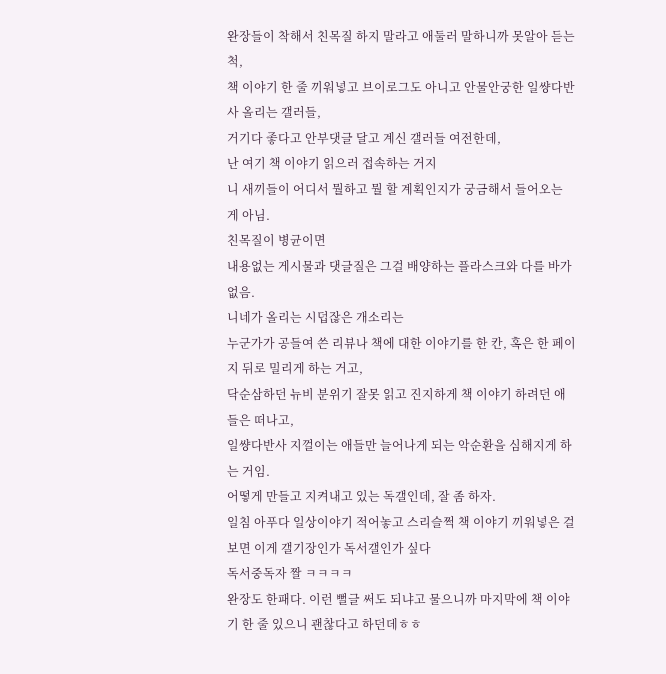완장들이 착해서 친목질 하지 말라고 애둘러 말하니까 못알아 듣는 척,
책 이야기 한 줄 끼워넣고 브이로그도 아니고 안물안궁한 일썅다반사 올리는 갤러들,
거기다 좋다고 안부댓글 달고 계신 갤러들 여전한데,
난 여기 책 이야기 읽으러 접속하는 거지
니 새끼들이 어디서 뭘하고 뭘 할 계획인지가 궁금해서 들어오는 게 아님.
친목질이 병균이면
내용없는 게시물과 댓글질은 그걸 배양하는 플라스크와 다를 바가 없음.
니네가 올리는 시덥잖은 개소리는
누군가가 공들여 쓴 리뷰나 책에 대한 이야기를 한 칸, 혹은 한 페이지 뒤로 밀리게 하는 거고,
닥순삼하던 뉴비 분위기 잘못 읽고 진지하게 책 이야기 하려던 애들은 떠나고,
일썅다반사 지껄이는 애들만 늘어나게 되는 악순환을 심해지게 하는 거임.
어떻게 만들고 지켜내고 있는 독갤인데, 잘 좀 하자.
일침 아푸다 일상이야기 적어놓고 스리슬쩍 책 이야기 끼워넣은 걸 보면 이게 갤기장인가 독서갤인가 싶다
독서중독자 짤 ㅋㅋㅋㅋ
완장도 한패다. 이런 뻘글 써도 되냐고 물으니까 마지막에 책 이야기 한 줄 있으니 괜찮다고 하던데ㅎㅎ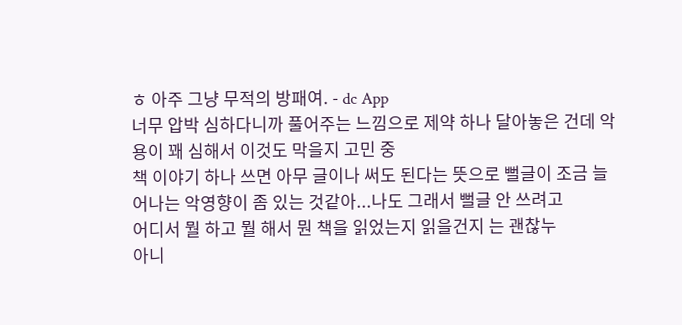ㅎ 아주 그냥 무적의 방패여. - dc App
너무 압박 심하다니까 풀어주는 느낌으로 제약 하나 달아놓은 건데 악용이 꽤 심해서 이것도 막을지 고민 중
책 이야기 하나 쓰면 아무 글이나 써도 된다는 뜻으로 뻘글이 조금 늘어나는 악영향이 좀 있는 것같아...나도 그래서 뻘글 안 쓰려고
어디서 뭘 하고 뭘 해서 뭔 책을 읽었는지 읽을건지 는 괜찮누
아니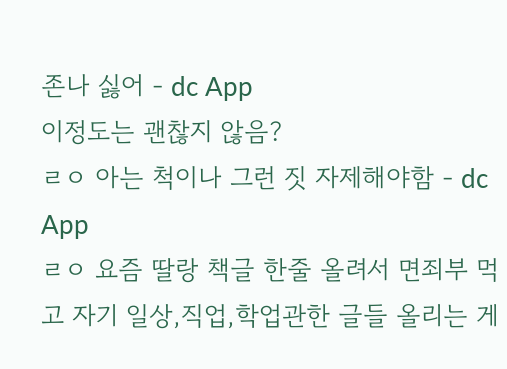존나 싫어 - dc App
이정도는 괜찮지 않음?
ㄹㅇ 아는 척이나 그런 짓 자제해야함 - dc App
ㄹㅇ 요즘 딸랑 책글 한줄 올려서 면죄부 먹고 자기 일상,직업,학업관한 글들 올리는 게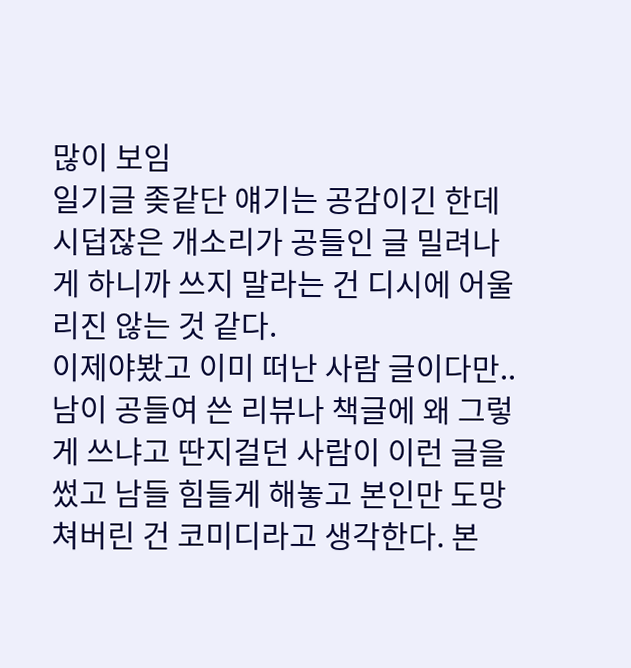많이 보임
일기글 좆같단 얘기는 공감이긴 한데 시덥잖은 개소리가 공들인 글 밀려나게 하니까 쓰지 말라는 건 디시에 어울리진 않는 것 같다.
이제야봤고 이미 떠난 사람 글이다만.. 남이 공들여 쓴 리뷰나 책글에 왜 그렇게 쓰냐고 딴지걸던 사람이 이런 글을 썼고 남들 힘들게 해놓고 본인만 도망쳐버린 건 코미디라고 생각한다. 본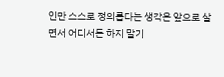인만 스스로 정의롭다는 생각은 앞으로 살면서 어디서든 하지 말기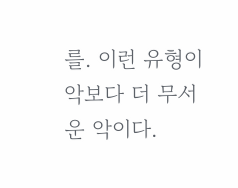를. 이런 유형이 악보다 더 무서운 악이다.